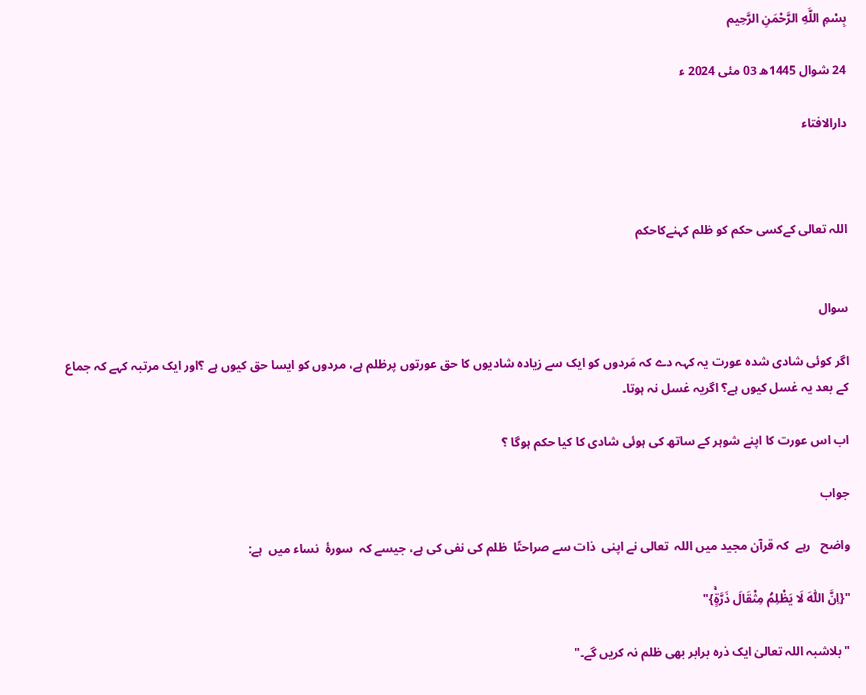بِسْمِ اللَّهِ الرَّحْمَنِ الرَّحِيم

24 شوال 1445ھ 03 مئی 2024 ء

دارالافتاء



اللہ تعالی کےکسی حکم کو ظلم کہنےکاحکم


سوال

اگر کوئی شادی شدہ عورت یہ کہہ دے کہ مَردوں کو ایک سے زیادہ شادیوں کا حق عورتوں پرظلم ہے، مردوں کو ایسا حق کیوں ہے ؟اور ایک مرتبہ کہے کہ جماع کے بعد یہ غسل کیوں ہے؟ اگریہ غسل نہ ہوتا۔

اب اس عورت کا اپنے شوہر کے ساتھ کی ہوئی شادی کا کیا حکم ہوگا ؟

جواب

واضح   رہے  کہ قرآن مجید میں اللہ  تعالی نے اپنی  ذات سے صراحتًا  ظلم کی نفی کی ہے، جیسے کہ  سورۂ  نساء میں  ہے:

"{اِنَّ اللّٰهَ لَا یَظْلِمُ مِثْقَالَ ذَرَّةٍۚ}"

"بلاشبہ اللہ تعالیٰ ایک ذرہ برابر بھی ظلم نہ کریں گے۔"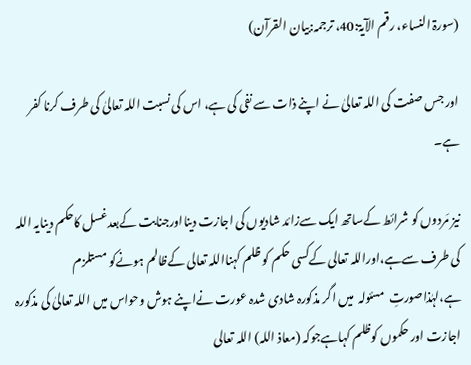(سورۃ النساء، رقم الآیۃ:40، ترجمہ:بیان القرآن)

اور جس صفت کی اللہ تعالیٰ نے اپنے ذات سے نفی کی ہے، اس کی نسبت اللہ تعالیٰ کی طرف کرنا کفر ہے۔

نیز مَردوں کو شرائط کےساتھ ایک سےزائد شادیوں کی اجازت دینااورجنابت کےبعدغسل کاحکم دینایہ اللہ کی طرف سےہے،اوراللہ تعالی کےکسی حکم کو ظلم کہنااللہ تعالی کےظالم ہونےکو مستلزم ہے،لہٰذاصورتِ  مسئولہ  میں اگر مذکورہ شادی شدہ عورت نےاپنے ہوش وحواس میں اللہ تعالیٰ کی مذکورہ اجازت اور حکموں کوظلم کہاہےجوکہ (معاذ اللہ) اللہ تعالی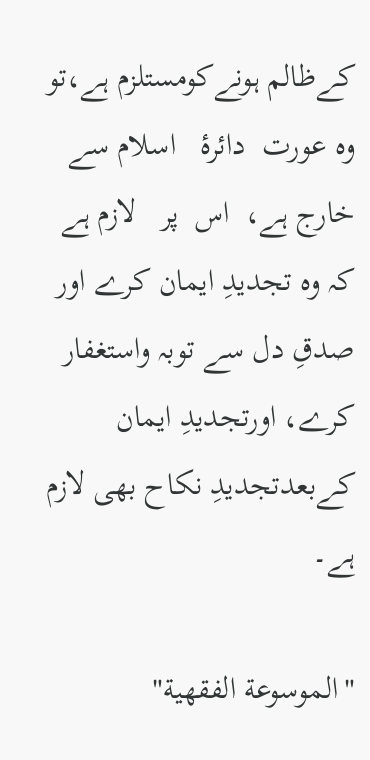کےظالم ہونےکومستلزم ہے،تو  وہ عورت  دائرۂ   اسلام سے خارج ہے،  اس  پر   لازم ہے کہ وہ تجدیدِ ایمان کرے اور صدقِ دل سے توبہ واستغفار کرے، اورتجدیدِ ایمان کےبعدتجدیدِ نکاح بھی لازم  ہے۔

"الموسوعة الفقهية"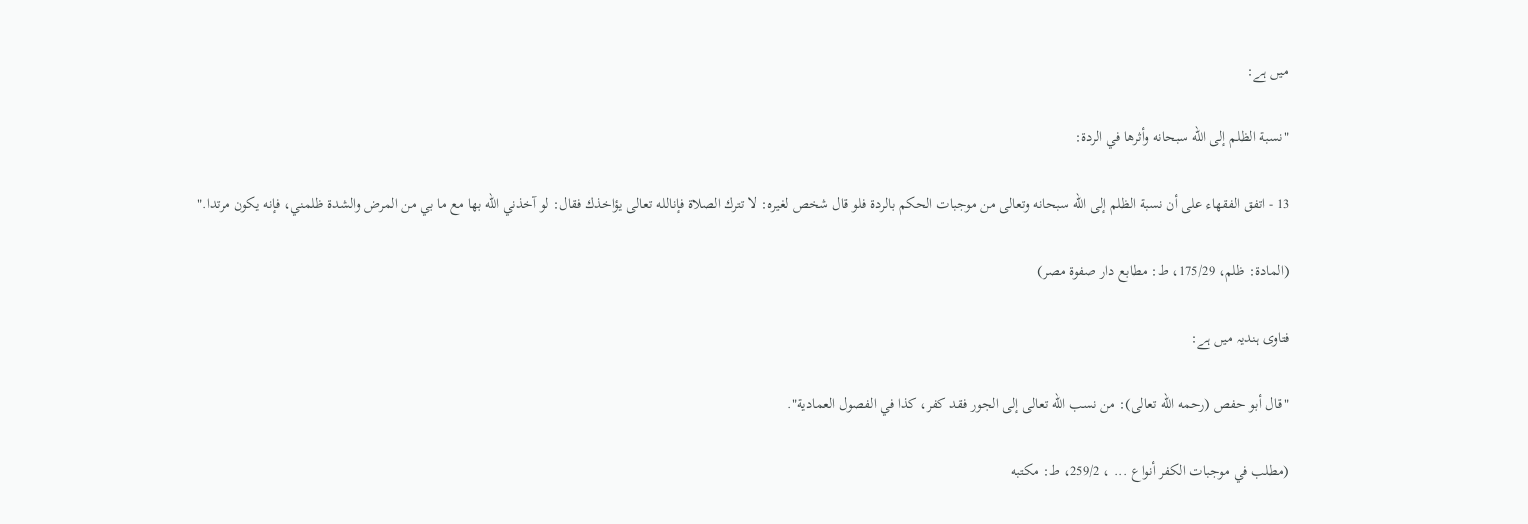میں ہے:

"نسبة الظلم إلى الله سبحانه وأثرها في الردة:

13 - اتفق الفقهاء على أن نسبة الظلم إلى الله سبحانه وتعالى من موجبات الحكم بالردة فلو قال شخص لغيره: لا تترك الصلاة فإنالله تعالى يؤاخذك فقال: لو آخذني الله بها مع ما بي من المرض والشدة ظلمني، فإنه يكون مرتدا."

(المادة: ظلم، 175/29، ط: مطابع دار صفوة مصر)

فتاوی ہندیہ میں ہے:

"قال أبو حفص (رحمه الله تعالى): من نسب الله تعالى إلى الجور فقد كفر، كذا في الفصول العمادية".

(مطلب في موجبات الكفر أنواع ... ، 259/2، ط: مكتبه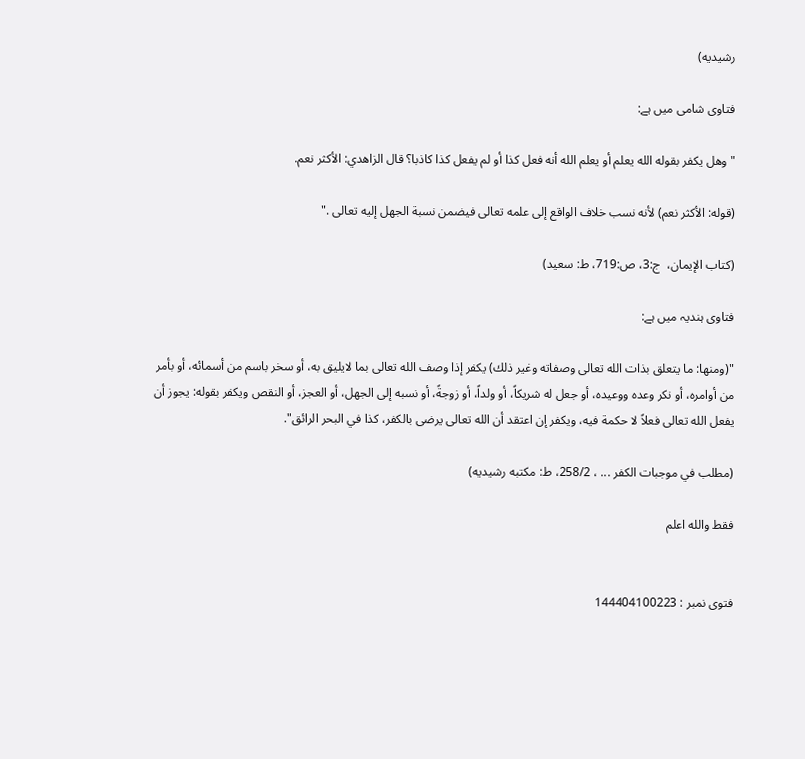رشيديه)

فتاوی شامی میں ہے:

"وهل يكفر بقوله الله يعلم أو يعلم الله أنه فعل كذا أو لم يفعل كذا كاذبا؟ قال الزاهدي: الأكثر نعم.

(قوله: الأكثر نعم) لأنه نسب خلاف الواقع إلى علمه تعالى فيضمن نسبة الجهل إليه تعالى ."

(كتاب الإيمان،  ج:3، ص:719، ط: سعيد)

فتاوی ہندیہ میں ہے:

"(ومنها: ما يتعلق بذات الله تعالى وصفاته وغير ذلك) يكفر إذا وصف الله تعالى بما لايليق به، أو سخر باسم من أسمائه، أو بأمر من أوامره، أو نكر وعده ووعيده، أو جعل له شريكاً، أو ولداً، أو زوجةً، أو نسبه إلى الجهل، أو العجز، أو النقص ويكفر بقوله: يجوز أن يفعل الله تعالى فعلاً لا حكمة فيه، ويكفر إن اعتقد أن الله تعالى يرضى بالكفر، كذا في البحر الرائق".

(مطلب في موجبات الكفر ... ، 258/2، ط: مكتبه رشيديه)

فقط والله اعلم


فتوی نمبر : 144404100223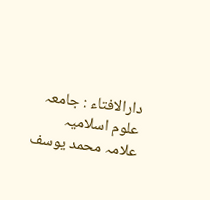دارالافتاء : جامعہ علوم اسلامیہ علامہ محمد یوسف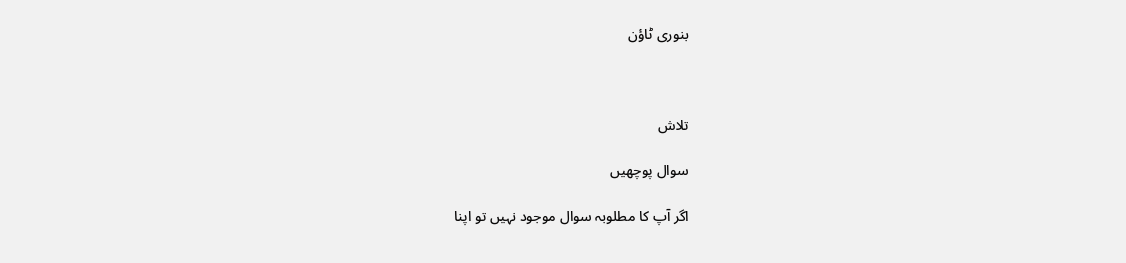بنوری ٹاؤن



تلاش

سوال پوچھیں

اگر آپ کا مطلوبہ سوال موجود نہیں تو اپنا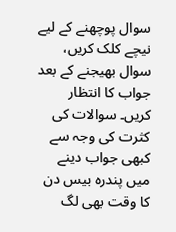سوال پوچھنے کے لیے نیچے کلک کریں، سوال بھیجنے کے بعد جواب کا انتظار کریں۔ سوالات کی کثرت کی وجہ سے کبھی جواب دینے میں پندرہ بیس دن کا وقت بھی لگ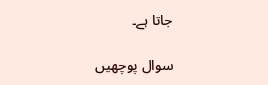جاتا ہے۔

سوال پوچھیں